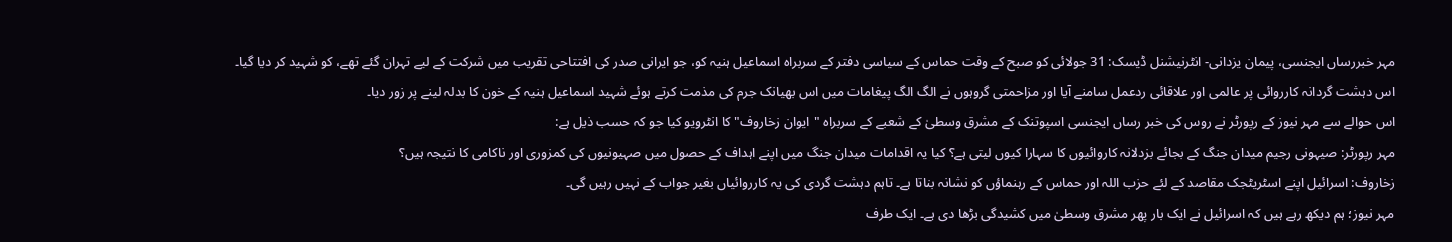مہر خبررساں ایجنسی، پیمان یزدانی- انٹرنیشنل ڈیسک: 31 جولائی کو صبح کے وقت حماس کے سیاسی دفتر کے سربراہ اسماعیل ہنیہ کو، جو ایرانی صدر کی افتتاحی تقریب میں شرکت کے لیے تہران گئے تھے، کو شہید کر دیا گیا۔
اس دہشت گردانہ کارروائی پر عالمی اور علاقائی ردعمل سامنے آیا اور مزاحمتی گروہوں نے الگ الگ پیغامات میں اس بھیانک جرم کی مذمت کرتے ہوئے شہید اسماعیل ہنیہ کے خون کا بدلہ لینے پر زور دیا۔
اس حوالے سے مہر نیوز کے رپورٹر نے روس کی خبر رساں ایجنسی اسپوتنک کے مشرق وسطیٰ کے شعبے کے سربراہ "ایوان زخاروف" کا انٹرویو کیا جو کہ حسب ذیل ہے:
مہر رپورٹر: صیہونی رجیم میدان جنگ کے بجائے بزدلانہ کاروائیوں کا سہارا کیوں لیتی ہے؟ کیا یہ اقدامات میدان جنگ میں اپنے اہداف کے حصول میں صہیونیوں کی کمزوری اور ناکامی کا نتیجہ ہیں؟
زخاروف: اسرائیل اپنے اسٹریٹجک مقاصد کے لئے حزب اللہ اور حماس کے رہنماؤں کو نشانہ بناتا ہے۔ تاہم دہشت گردی کی یہ کارروائیاں بغیر جواب کے نہیں رہیں گی۔
مہر نیوز؛ ہم دیکھ رہے ہیں کہ اسرائیل نے ایک بار پھر مشرق وسطیٰ میں کشیدگی بڑھا دی ہے۔ ایک طرف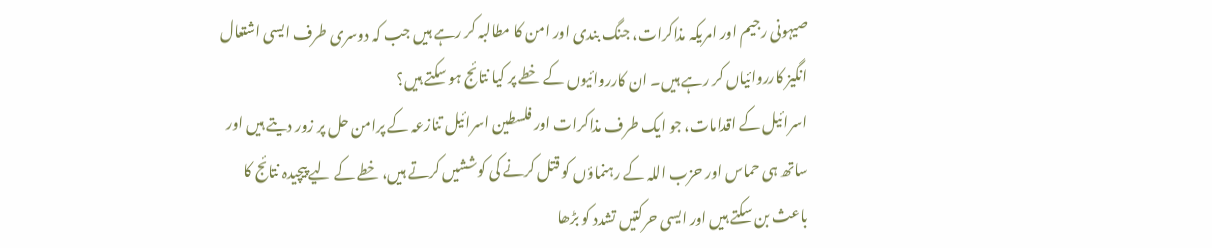صیہونی رجیم اور امریکہ مذاکرات، جنگ بندی اور امن کا مطالبہ کر رہے ہیں جب کہ دوسری طرف ایسی اشتعال انگیز کارروائیاں کر رہے ہیں۔ ان کارروائیوں کے خطے پر کیا نتائج ہو سکتے ہیں؟
اسرائیل کے اقدامات، جو ایک طرف مذاکرات اور فلسطین اسرائیل تنازعہ کے پرامن حل پر زور دیتے ہیں اور ساتھ ہی حماس اور حزب اللہ کے رہنماؤں کو قتل کرنے کی کوششیں کرتے ہیں، خطے کے لیے پیچیدہ نتائج کا باعث بن سکتے ہیں اور ایسی حرکتیں تشدد کو بڑھا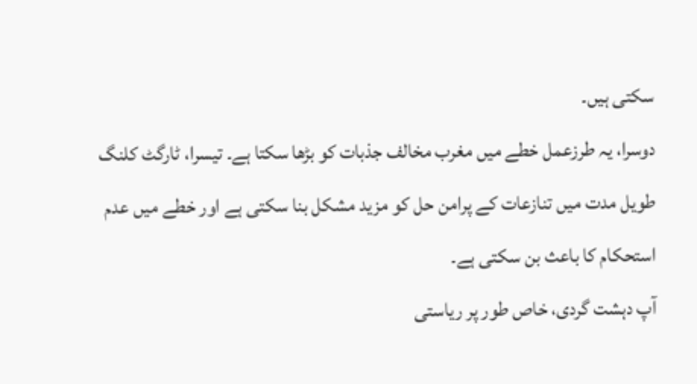سکتی ہیں۔
دوسرا، یہ طرزعمل خطے میں مغرب مخالف جذبات کو بڑھا سکتا ہے۔ تیسرا، ٹارگٹ کلنگ طویل مدت میں تنازعات کے پرامن حل کو مزید مشکل بنا سکتی ہے اور خطے میں عدم استحکام کا باعث بن سکتی ہے۔
آپ دہشت گردی، خاص طور پر ریاستی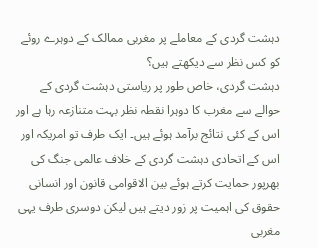دہشت گردی کے معاملے پر مغربی ممالک کے دوہرے روئے کو کس نظر سے دیکھتے ہیں؟
دہشت گردی، خاص طور پر ریاستی دہشت گردی کے حوالے سے مغرب کا دوہرا نقطہ نظر بہت متنازعہ رہا ہے اور اس کے کئی نتائج برآمد ہوئے ہیں۔ ایک طرف تو امریکہ اور اس کے اتحادی دہشت گردی کے خلاف عالمی جنگ کی بھرپور حمایت کرتے ہوئے بین الاقوامی قانون اور انسانی حقوق کی اہمیت پر زور دیتے ہیں لیکن دوسری طرف یہی مغربی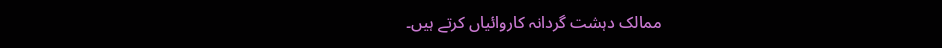ممالک دہشت گردانہ کاروائیاں کرتے ہیں۔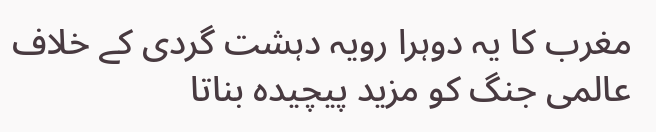مغرب کا یہ دوہرا رویہ دہشت گردی کے خلاف عالمی جنگ کو مزید پیچیدہ بناتا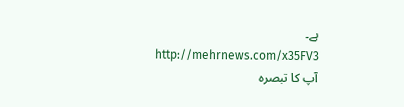ہے۔
http://mehrnews.com/x35FV3
آپ کا تبصرہ